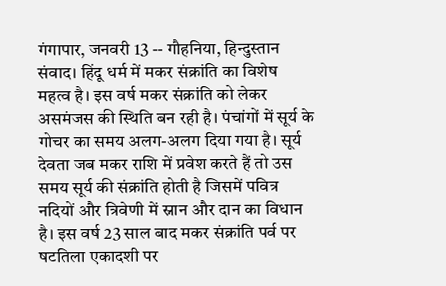गंगापार, जनवरी 13 -- गौहनिया, हिन्दुस्तान संवाद। हिंदू धर्म में मकर संक्रांति का विशेष महत्व है। इस वर्ष मकर संक्रांति को लेकर असमंजस की स्थिति बन रही है। पंचांगों में सूर्य के गोचर का समय अलग-अलग दिया गया है। सूर्य देवता जब मकर राशि में प्रवेश करते हैं तो उस समय सूर्य की संक्रांति होती है जिसमें पवित्र नदियों और त्रिवेणी में स्नान और दान का विधान है। इस वर्ष 23 साल बाद मकर संक्रांति पर्व पर षटतिला एकादशी पर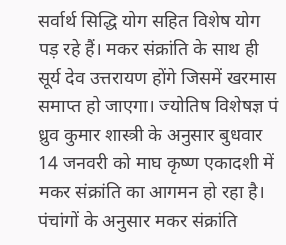सर्वार्थ सिद्धि योग सहित विशेष योग पड़ रहे हैं। मकर संक्रांति के साथ ही सूर्य देव उत्तरायण होंगे जिसमें खरमास समाप्त हो जाएगा। ज्योतिष विशेषज्ञ पं ध्रुव कुमार शास्त्री के अनुसार बुधवार 14 जनवरी को माघ कृष्ण एकादशी में मकर संक्रांति का आगमन हो रहा है। पंचांगों के अनुसार मकर संक्रांति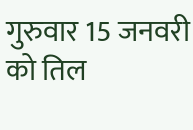गुरुवार 15 जनवरी को तिल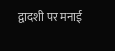द्वादशी पर मनाई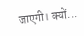जाएगी। क्यों...